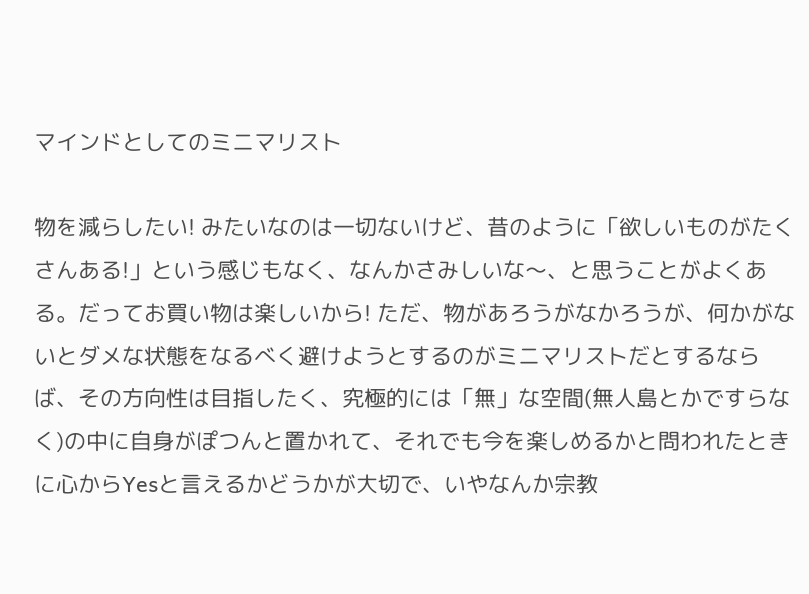マインドとしてのミニマリスト

物を減らしたい! みたいなのは一切ないけど、昔のように「欲しいものがたくさんある!」という感じもなく、なんかさみしいな〜、と思うことがよくある。だってお買い物は楽しいから! ただ、物があろうがなかろうが、何かがないとダメな状態をなるべく避けようとするのがミニマリストだとするならば、その方向性は目指したく、究極的には「無」な空間(無人島とかですらなく)の中に自身がぽつんと置かれて、それでも今を楽しめるかと問われたときに心からYesと言えるかどうかが大切で、いやなんか宗教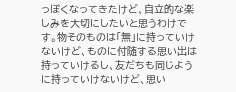っぽくなってきたけど、自立的な楽しみを大切にしたいと思うわけです。物そのものは「無」に持っていけないけど、ものに付随する思い出は持っていけるし、友だちも同じように持っていけないけど、思い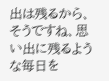出は残るから、そうですね、思い出に残るような毎日を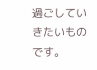過ごしていきたいものです。